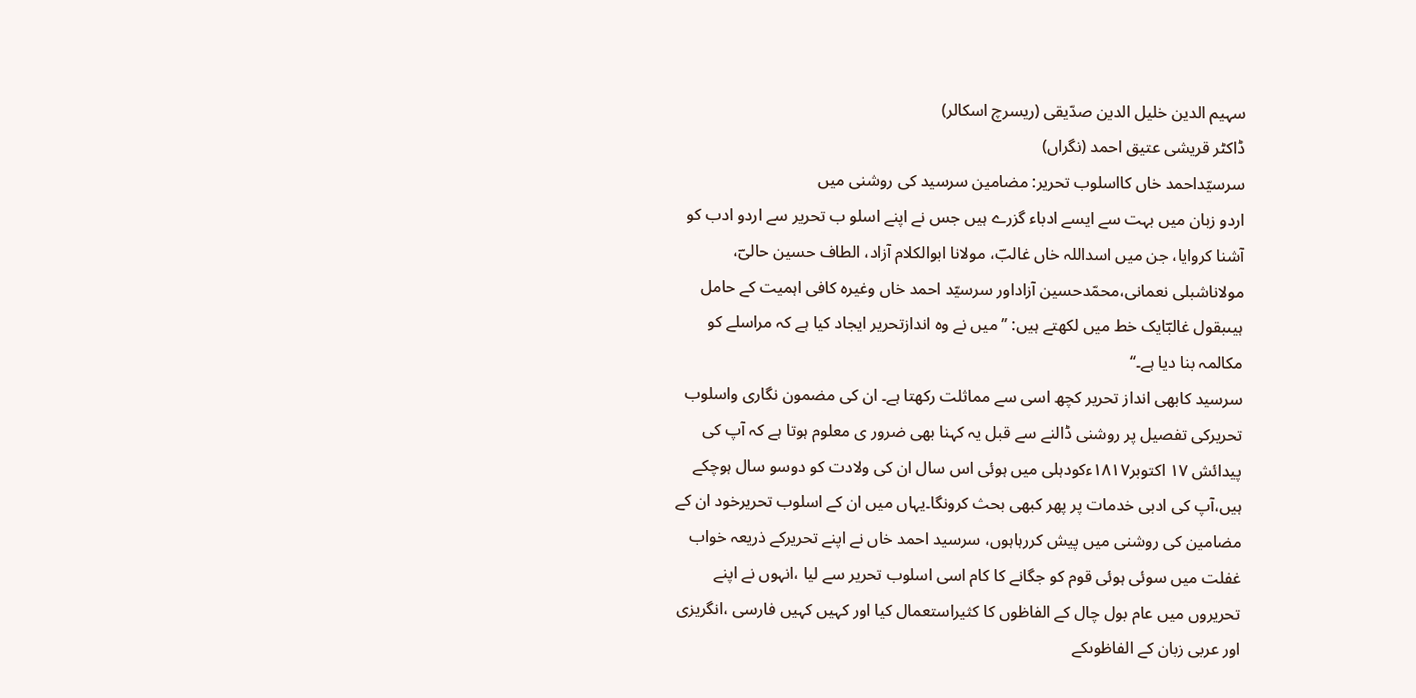سہیم الدین خلیل الدین صدّیقی (ریسرچ اسکالر)
ڈاکٹر قریشی عتیق احمد (نگراں)
سرسیّداحمد خاں کااسلوب تحریر: مضامین سرسید کی روشنی میں
اردو زبان میں بہت سے ایسے ادباء گزرے ہیں جس نے اپنے اسلو ب تحریر سے اردو ادب کو آشنا کروایا، جن میں اسداللہ خاں غالبؔ، مولانا ابوالکلام آزاد، الطاف حسین حالیؔ، مولاناشبلی نعمانی،محمّدحسین آزاداور سرسیّد احمد خاں وغیرہ کافی اہمیت کے حامل ہیںبقول غالبؔایک خط میں لکھتے ہیں: ’’میں نے وہ اندازتحریر ایجاد کیا ہے کہ مراسلے کو مکالمہ بنا دیا ہے۔‘‘
سرسید کابھی انداز تحریر کچھ اسی سے مماثلت رکھتا ہے۔ ان کی مضمون نگاری واسلوب تحریرکی تفصیل پر روشنی ڈالنے سے قبل یہ کہنا بھی ضرور ی معلوم ہوتا ہے کہ آپ کی پیدائش ۱۷ اکتوبر۱۸۱۷ءکودہلی میں ہوئی اس سال ان کی ولادت کو دوسو سال ہوچکے ہیں،آپ کی ادبی خدمات پر پھر کبھی بحث کرونگا۔یہاں میں ان کے اسلوب تحریرخود ان کے مضامین کی روشنی میں پیش کررہاہوں، سرسید احمد خاں نے اپنے تحریرکے ذریعہ خواب غفلت میں سوئی ہوئی قوم کو جگانے کا کام اسی اسلوب تحریر سے لیا ،انہوں نے اپنے تحریروں میں عام بول چال کے الفاظوں کا کثیراستعمال کیا اور کہیں کہیں فارسی ،انگریزی اور عربی زبان کے الفاظوںکے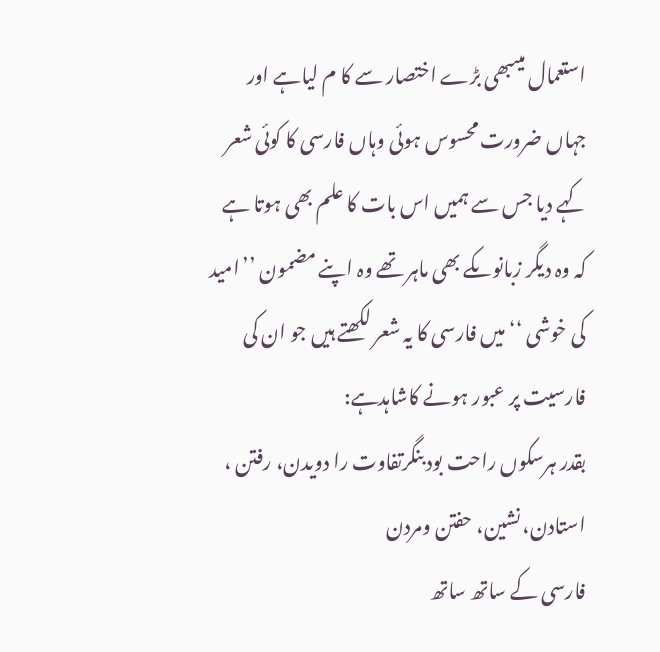استعمال میںبھی بڑے اختصار سے کا م لیاہے اور جہاں ضرورت محسوس ہوئی وہاں فارسی کا کوئی شعر کہے دیا جس سے ہمیں اس بات کا علم بھی ہوتا ہے کہ وہ دیگر زبانوںکے بھی ماہر تھے وہ اپنے مضمون ’’امید کی خوشی ‘‘میں فارسی کا یہ شعر لکھتے ہیں جو ان کی فارسیت پر عبور ہونے کاشاہدہے:
بقدر ہرسکوں راحت بود بنگرتفاوت را دویدن، رفتن ، استادن، نشین، حفتن ومردن
فارسی کے ساتھ ساتھ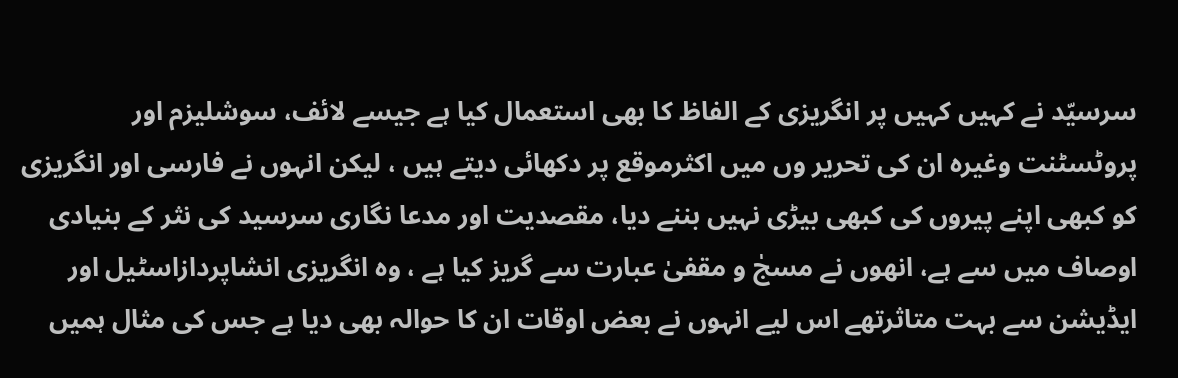سرسیّد نے کہیں کہیں پر انگریزی کے الفاظ کا بھی استعمال کیا ہے جیسے لائف، سوشلیزم اور پروٹسٹنت وغیرہ ان کی تحریر وں میں اکثرموقع پر دکھائی دیتے ہیں ، لیکن انہوں نے فارسی اور انگریزی کو کبھی اپنے پیروں کی کبھی بیڑی نہیں بننے دیا، مقصدیت اور مدعا نگاری سرسید کی نثر کے بنیادی اوصاف میں سے ہے، انھوں نے مسجٰ و مقفیٰ عبارت سے گریز کیا ہے ، وہ انگریزی انشاپردازاسٹیل اور ایڈیشن سے بہت متاثرتھے اس لیے انہوں نے بعض اوقات ان کا حوالہ بھی دیا ہے جس کی مثال ہمیں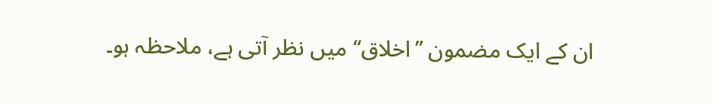ان کے ایک مضمون ’’اخلاق‘‘ میں نظر آتی ہے، ملاحظہ ہو۔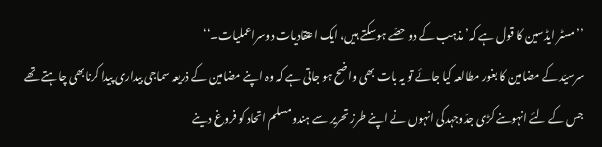’’مسٹر ایڈسین کا قول ہے کہ’مذہب کے دو حصّے ہوسکتے ہیں، ایک اعتقادیات دوسراعملیات۔‘‘
سرسیّد کے مضامین کا بغور مطالعہ کیا جائے تو یہ بات بھی واضح ہو جاتی ہے کہ وہ اپنے مضامین کے ذریعہ سماجی بیداری پیدا کرنابھی چاہتے تھے جس کے لئے انہوںنے کڑی جدّوجہدکی انہوں نے اپنے طرز تحریر سے ہندومسلم اتحاد کو فروغ دینے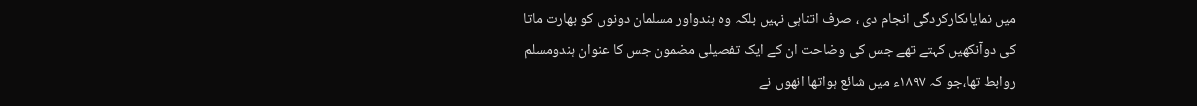میں نمایاںکارکردگی انجام دی ، صرف اتناہی نہیں بلکہ وہ ہندواور مسلمان دونوں کو بھارت ماتا کی دوآنکھیں کہتے تھے جس کی وضاحت ان کے ایک تفصیلی مضمون جس کا عنوان ہندومسلم روابط تھا،جو کہ ۱۸۹۷ء میں شائع ہواتھا انھوں نے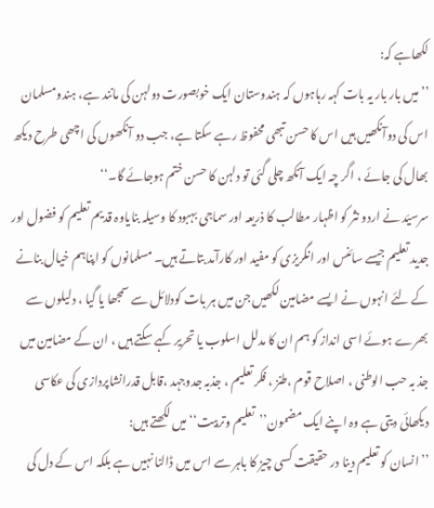لکھاہے کہ:
’’میں بار بار یہ بات کہہ رہاہوں کہ ہندوستان ایک خوبصورت دولہن کی مانند ہے، ہندومسلمان اس کی دوآنکھیں ہیں اس کا حسن تبھی محفوظ رہے سکتا ہے، جب دو آنکھوں کی اچھی طرح دیکھ بھال کی جائے ، اگر چہ ایک آنکھ چلی گئی تو دلہن کا حسن ختم ہوجائے گا۔‘‘
سرسیّد نے اردو نثر کو اظہار مطالب کا ذریعہ اور سماجی بہبود کا وسیلہ بنایاوہ قدیم تعلیم کو فضول اور جدید تعلیم جیسے سائنس اور انگریزی کو مفید اور کارآمد بتاتے ہیں۔ مسلمانوں کو اپناہم خیال بنانے کے لئے انہوں نے ایسے مضامین لکھیں جن میں ہر بات کودلائل سے سمجھا یا گیا ، دلیلوں سے بھرے ہوئے اسی انداز کو ہم ان کا مدلل اسلوب یا تحریر کہے سکتے ہیں ، ان کے مضامین میں جذ بہ حب الوطنی ، اصلاح قوم ،طنز ، فکر تعلیم ، جذبہ جدوجہد ،قابل قدرانشاپردازی کی عکاسی دیکھائی دیتی ہے وہ اپنے ایک مضمون’’تعلیم وتربیت‘‘میں لکھتے ہیں:
’’انسان کو تعلیم دینا در حقیقت کسی چیز کا باہر سے اس میں ڈالنا نہیں ہے بلکہ اس کے دل کی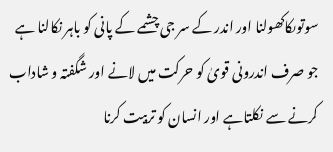سوتوںکاکھولنا اور اندر کے سر جی چشمے کے پانی کو باہر نکالنا ہے جو صرف اندرونی قویٰ کو حرکت میں لانے اور شگفتہ و شاداب کرنے سے نکلتاہے اور انسان کو تربیت کرنا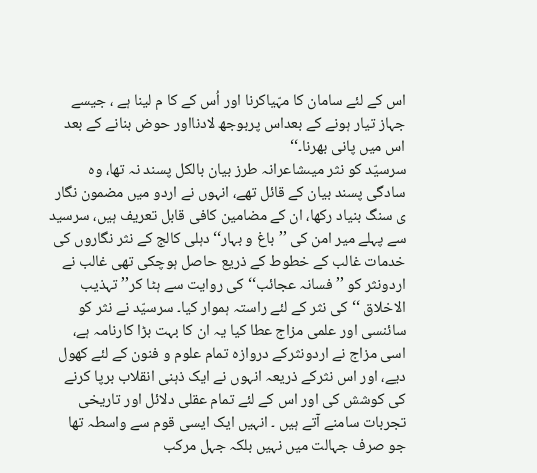اس کے لئے سامان کا مہّیاکرنا اور اُس کے کا م لینا ہے ، جیسے جہاز تیار ہونے کے بعداس پربوجھ لادنااور حوض بنانے کے بعد اس میں پانی بھرنا۔‘‘
سرسیّد کو نثر میںشاعرانہ طرز بیان بالکل پسند نہ تھا، وہ سادگی پسند بیان کے قائل تھے، انہوں نے اردو میں مضمون نگار ی سنگ بنیاد رکھا، ان کے مضامین کافی قابل تعریف ہیں، سرسید سے پہلے میر امن کی ’’باغ و بہار‘‘دہلی کالج کے نثر نگاروں کی خدمات غالب کے خطوط کے ذریع حاصل ہوچکی تھی غالب نے اردونثر کو ’’فسانہ عجائب‘‘ کی روایت سے ہٹا کر’’ تہذیب الاخلاق ‘‘کی نثر کے لئے راستہ ہموار کیا۔ سرسیّد نے نثر کو سائنسی اور علمی مزاج عطا کیا یہ ان کا بہت بڑا کارنامہ ہے، اسی مزاج نے اردونثرکے دروازہ تمام علوم و فنون کے لئے کھول دیے، اور اس نثرکے ذریعہ انہوں نے ایک ذہنی انقلاب برپا کرنے کی کوشش کی اور اس کے لئے تمام عقلی دلائل اور تاریخی تجربات سامنے آتے ہیں ۔ انہیں ایک ایسی قوم سے واسطہ تھا جو صرف جہالت میں نہیں بلکہ جہل مرکب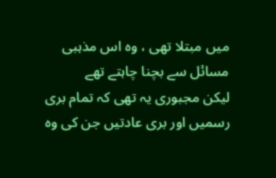میں مبتلا تھی ، وہ اس مذہبی مسائل سے بچنا چاہتے تھے
لیکن مجبوری یہ تھی کہ تمام بری رسمیں اور بری عادتیں جن کی وہ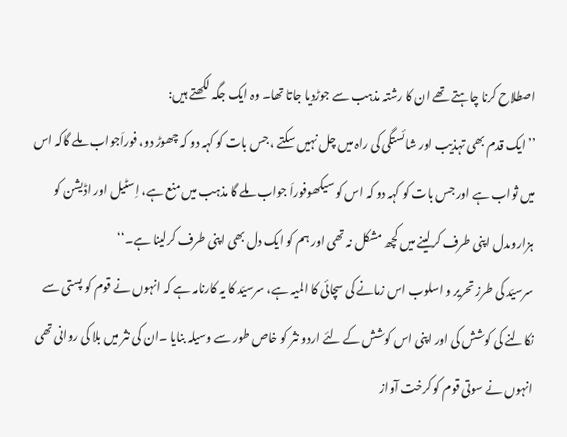اصطلاح کرنا چاہتے تھے ان کا رشتہ مذہب سے جوڑدیا جاتا تھا۔ وہ ایک جگہ لکھتے ہیں:
’’ایک قدم بھی تہذیب اور شائستگی کی راہ میں چل نہیں سکتے ، جس بات کو کہہ دو کہ چھوڑ دو، فوراَجواب ملے گاکہ اس میں ثواب ہے اور جس بات کو کہہ دو کہ اس کو سیکھوفوراَ جواب ملے گا مذہب میں منع ہے، اِسٹیل اور اڈیشن کو ہزاروںدل اپنی طرف کرلینے میں کچھ مشکل نہ تھی اور ہم کو ایک دل بھی اپنی طرف کرلینا ہے۔‘‘
سرسیّد کی طرز تحریر و اسلوب اس زمانے کی سچائی کا المیہ ہے، سرسیّد کا یہ کارنامہ ہے کہ انہوں نے قوم کو پستی سے نکالنے کی کوشش کی اور اپنی اس کوشش کے لئے اردو نثر کو خاص طور سے وسیلہ بنایا ۔ان کی نثر میں بلا کی روانی تھی انہوں نے سوتی قوم کو کرخت آواز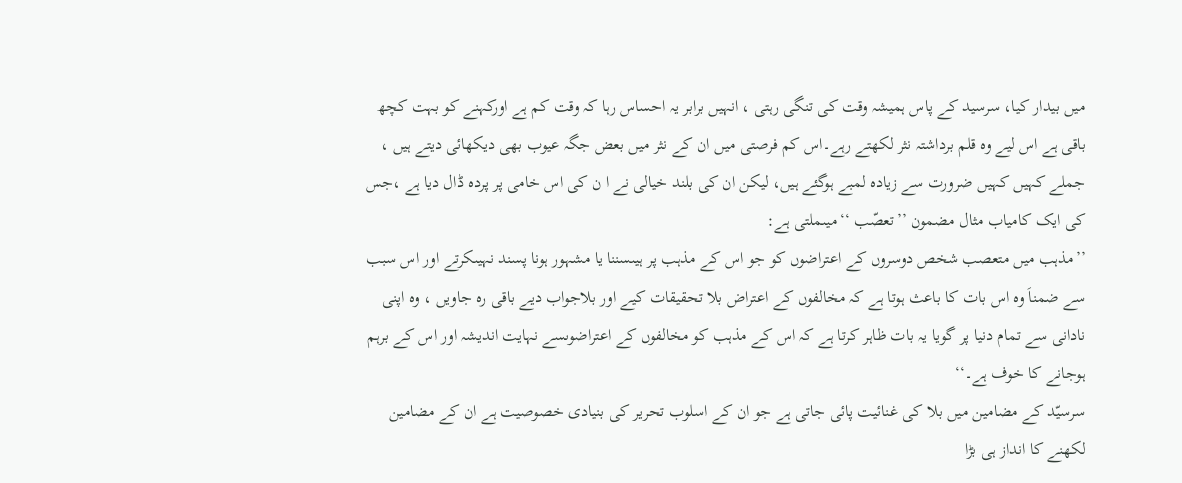میں بیدار کیا، سرسید کے پاس ہمیشہ وقت کی تنگی رہتی ، انہیں برابر یہ احساس رہا کہ وقت کم ہے اورکہنے کو بہت کچھ باقی ہے اس لیے وہ قلم برداشتہ نثر لکھتے رہے۔اس کم فرصتی میں ان کے نثر میں بعض جگہ عیوب بھی دیکھائی دیتے ہیں ، جملے کہیں کہیں ضرورت سے زیادہ لمبے ہوگئے ہیں، لیکن ان کی بلند خیالی نے ا ن کی اس خامی پر پردہ ڈال دیا ہے ،جس کی ایک کامیاب مثال مضمون ’’تعصّب ‘‘میںملتی ہے:
’’مذہب میں متعصب شخص دوسروں کے اعتراضوں کو جو اس کے مذہب پر ہیںسننا یا مشہور ہونا پسند نہیںکرتے اور اس سبب سے ضمناَ وہ اس بات کا باعث ہوتا ہے کہ مخالفوں کے اعتراض بلا تحقیقات کیے اور بلاجواب دیے باقی رہ جاویں ، وہ اپنی نادانی سے تمام دنیا پر گویا یہ بات ظاہر کرتا ہے کہ اس کے مذہب کو مخالفوں کے اعتراضوںسے نہایت اندیشہ اور اس کے برہم ہوجانے کا خوف ہے۔‘‘
سرسیّد کے مضامین میں بلا کی غنائیت پائی جاتی ہے جو ان کے اسلوب تحریر کی بنیادی خصوصیت ہے ان کے مضامین لکھنے کا انداز ہی بڑا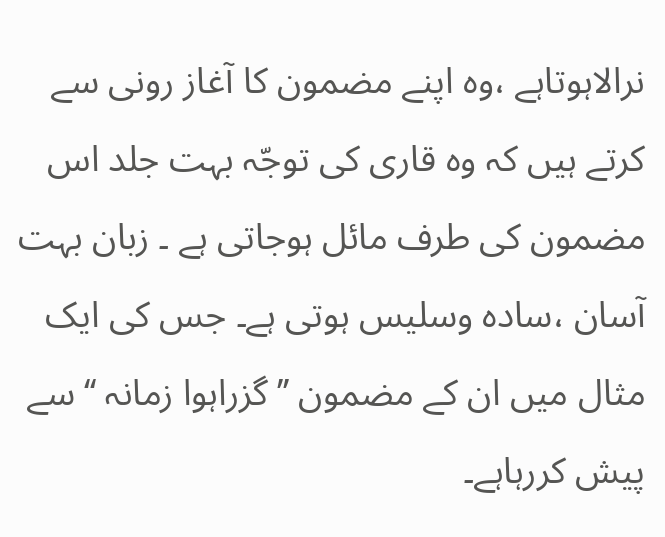نرالاہوتاہے ،وہ اپنے مضمون کا آغاز رونی سے کرتے ہیں کہ وہ قاری کی توجّہ بہت جلد اس مضمون کی طرف مائل ہوجاتی ہے ۔ زبان بہت آسان ،سادہ وسلیس ہوتی ہے۔ جس کی ایک مثال میں ان کے مضمون ’’گزراہوا زمانہ ‘‘سے پیش کررہاہے۔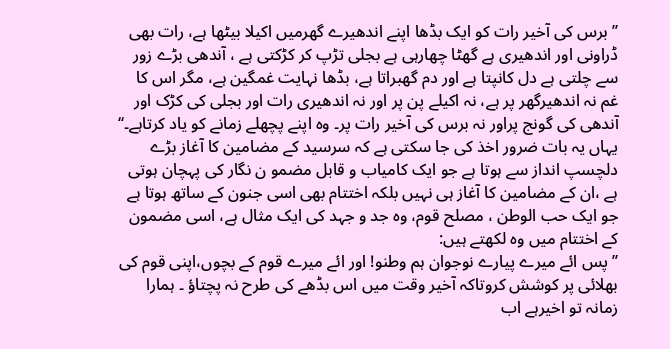’’برس کی آخیر رات کو ایک بڈھا اپنے اندھیرے گھرمیں اکیلا بیٹھا ہے، رات بھی ڈراونی اور اندھیری ہے گھٹا چھارہی ہے بجلی تڑپ کر کڑکتی ہے ، آندھی بڑے زور سے چلتی ہے دل کانپتا ہے اور دم گھبراتا ہے، بڈھا نہایت غمگین ہے، مگر اس کا غم نہ اندھیرگھر پر ہے، نہ اکیلے پن پر اور نہ اندھیری رات اور بجلی کی کڑک اور آندھی کی گونج پراور نہ برس کی آخیر رات پر۔ وہ اپنے پچھلے زمانے کو یاد کرتاہے۔‘‘
یہاں یہ بات ضرور اخذ کی جا سکتی ہے کہ سرسید کے مضامین کا آغاز بڑے دلچسپ انداز سے ہوتا ہے جو ایک کامیاب و قابل مضمو ن نگار کی پہچان ہوتی ہے ،ان کے مضامین کا آغاز ہی نہیں بلکہ اختتام بھی اسی جنون کے ساتھ ہوتا ہے جو ایک حب الوطن ، مصلح قوم، وہ جد و جہد کی ایک مثال ہے، اسی مضمون کے اختتام میں وہ لکھتے ہیں:
’’ پس ائے میرے پیارے نوجوان ہم وطنو! اور ائے میرے قوم کے بچوں،اپنی قوم کی بھلائی پر کوشش کروتاکہ آخیر وقت میں اس بڈھے کی طرح نہ پچتاؤ ۔ ہمارا زمانہ تو اخیرہے اب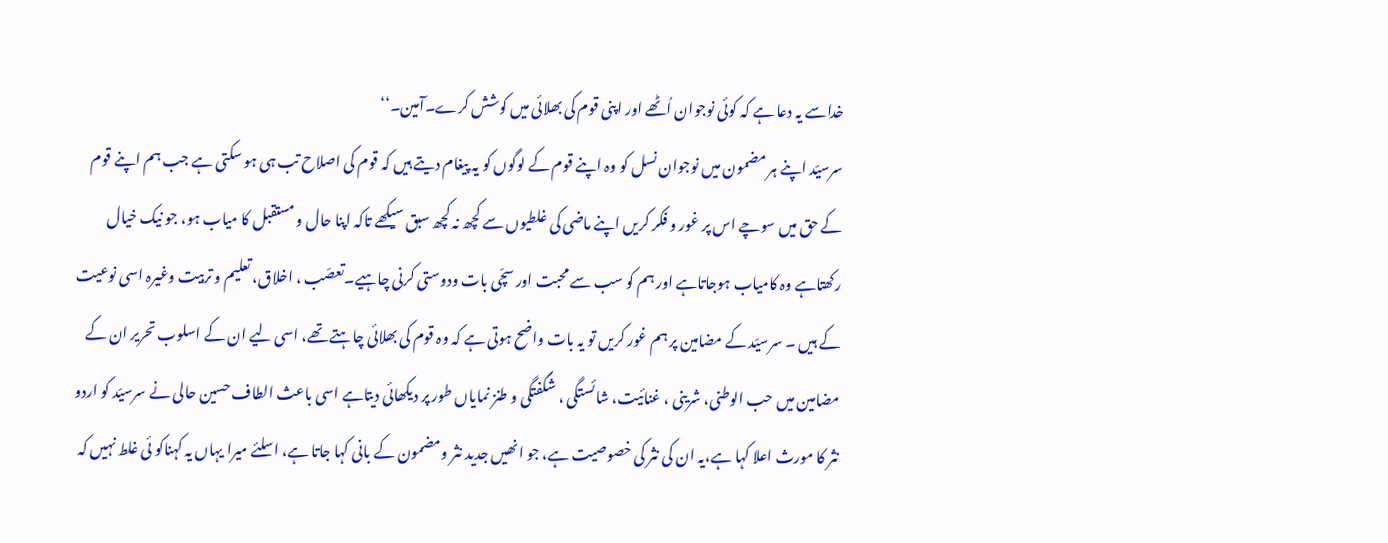خداسے یہ دعا ہے کہ کوئی نوجوان اُٹھے اور اپنی قوم کی بھلائی میں کوشش کرے۔آمین۔‘‘
سرسیّد اپنے ہر مضمون میں نوجوان نسل کو وہ اپنے قوم کے لوگوں کو یہ پیغام دیتے ہیں کہ قوم کی اصلاح تب ہی ہو سکتی ہے جب ہم اپنے قوم کے حق میں سوچے اس پر غور و فکر کریں اپنے ماضی کی غلطیوں سے کچھ نہ کچھ سبق سیکھے تاکہ اپنا حال و مستقبل کا میاب ہو، جو نیک خیال رکھتاہے وہ کامیاب ہوجاتاہے اور ہم کو سب سے محبت اور سچّی بات ودوستی کرنی چاہیے۔تعصّب ، اخلاق، تعلیم و تربیت وغیرہ اسی نوعیت کے ہیں ۔ سرسیّد کے مضامین پر ہم غور کریں تو یہ بات واضح ہوتی ہے کہ وہ قوم کی بھلائی چاہتے تھے، اسی لیے ان کے اسلوب تحریر ان کے مضامین میں حب الوطنی، شرینی ، غنائیت، شائستگی ، شگفتگی و طنز نمایاں طور پر دیکھائی دیتاہے اسی باعث الطاف حسین حالی نے سرسیّد کو اردو نثر کا مورث اعلا کہا ہے،یہ ان کی نثر کی خصوصیت ہے، جو انھیں جدید نثر ومضمون کے بانی کہا جاتا ہے، اسلئے میرا یہاں یہ کہناکو ئی غلط نہیں کہ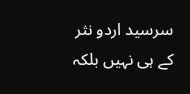سرسید اردو نثر کے ہی نہیں بلکہ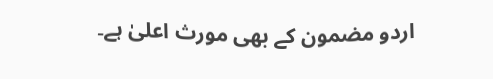اردو مضمون کے بھی مورث اعلیٰ ہے۔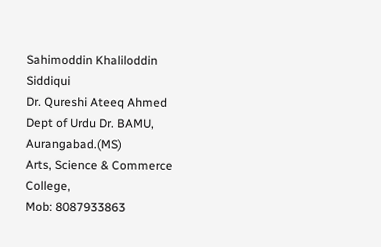Sahimoddin Khaliloddin Siddiqui
Dr. Qureshi Ateeq Ahmed
Dept of Urdu Dr. BAMU, Aurangabad.(MS)
Arts, Science & Commerce College,
Mob: 8087933863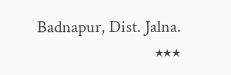Badnapur, Dist. Jalna.
٭٭٭